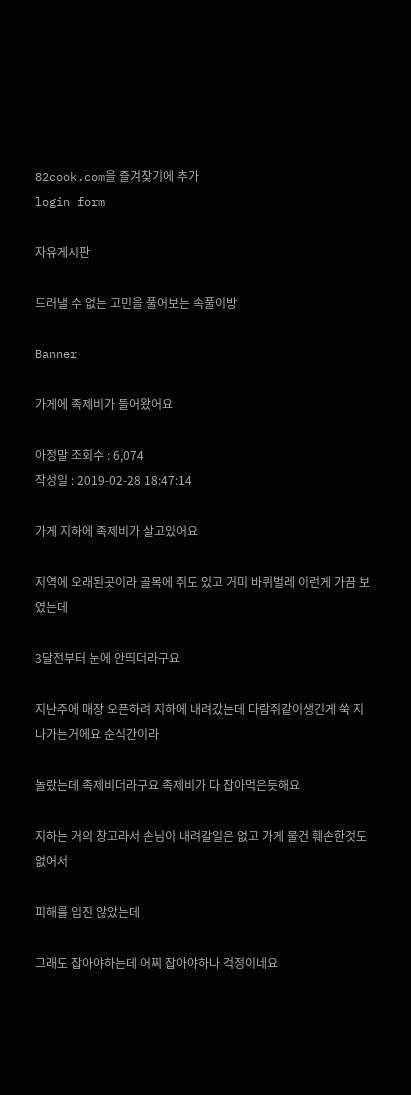82cook.com을 즐겨찾기에 추가
login form

자유게시판

드러낼 수 없는 고민을 풀어보는 속풀이방

Banner

가게에 족제비가 들어왔어요

아정말 조회수 : 6,074
작성일 : 2019-02-28 18:47:14

가게 지하에 족제비가 살고있어요

지역에 오래된곳이라 골목에 쥐도 있고 거미 바퀴벌레 이런게 가끔 보였는데

3달전부터 눈에 안띄더라구요

지난주에 매장 오픈하려 지하에 내려갔는데 다람쥐같이생긴게 쑥 지나가는거에요 순식간이라

놀랐는데 족제비더라구요 족제비가 다 잡아먹은듯해요

지하는 거의 창고라서 손님이 내려갈일은 없고 가게 물건 훼손한것도 없어서

피해를 입진 않았는데

그래도 잡아야하는데 어찌 잡아야하나 걱정이네요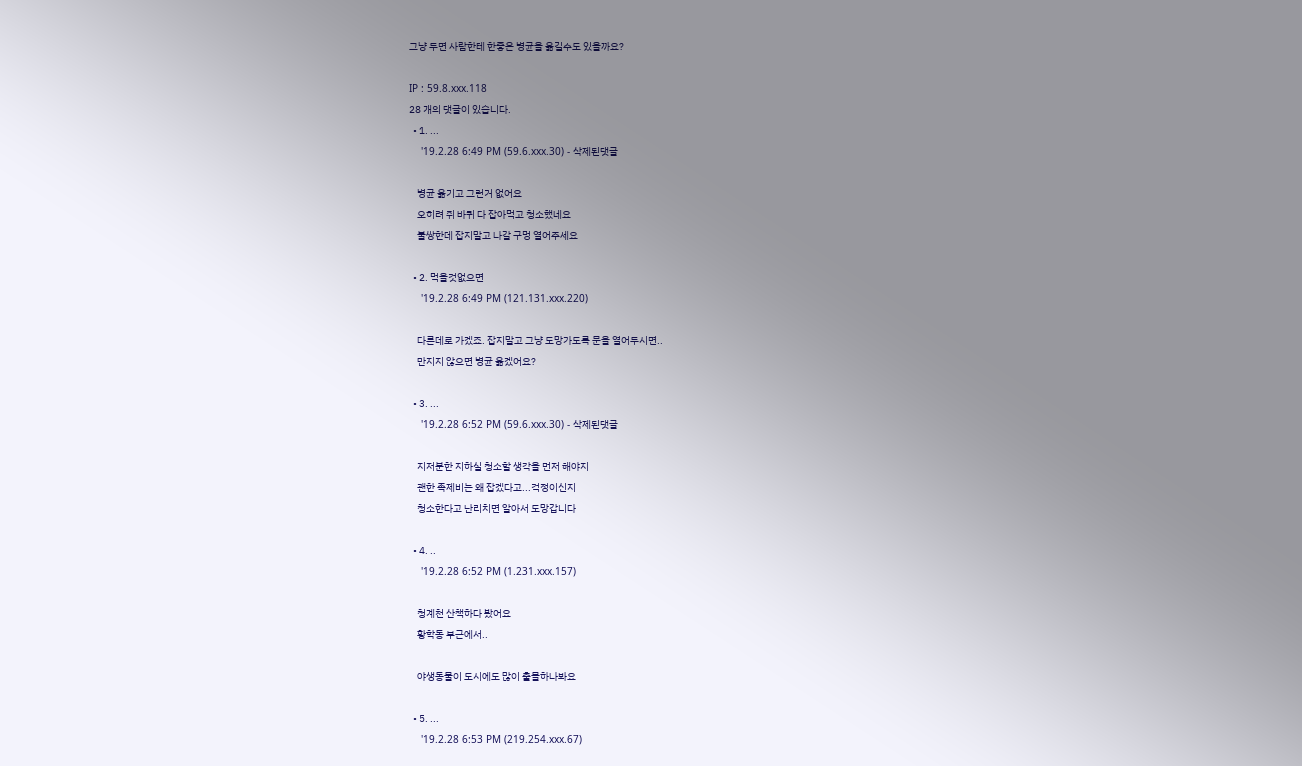그냥 두면 사람한테 한좋은 병균을 옮길수도 있을까요?

IP : 59.8.xxx.118
28 개의 댓글이 있습니다.
  • 1. ...
    '19.2.28 6:49 PM (59.6.xxx.30) - 삭제된댓글

    병균 옮기고 그런거 없어요
    오히려 쥐 바퀴 다 잡아먹고 청소했네요
    불쌍한데 잡지말고 나갈 구멍 열어주세요

  • 2. 먹을것없으면
    '19.2.28 6:49 PM (121.131.xxx.220)

    다른데로 가겠죠. 잡지말고 그냥 도망가도록 문을 열어두시면..
    만지지 않으면 병균 옮겠어요?

  • 3. ...
    '19.2.28 6:52 PM (59.6.xxx.30) - 삭제된댓글

    지저분한 지하실 청소할 생각을 먼저 해야지
    괜한 족제비는 왜 잡겠다고...걱정이신지
    청소한다고 난리치면 알아서 도망갑니다

  • 4. ..
    '19.2.28 6:52 PM (1.231.xxx.157)

    청계천 산책하다 봤어요
    황학동 부근에서..

    야생동물이 도시에도 많이 출몰하나봐요

  • 5. ...
    '19.2.28 6:53 PM (219.254.xxx.67)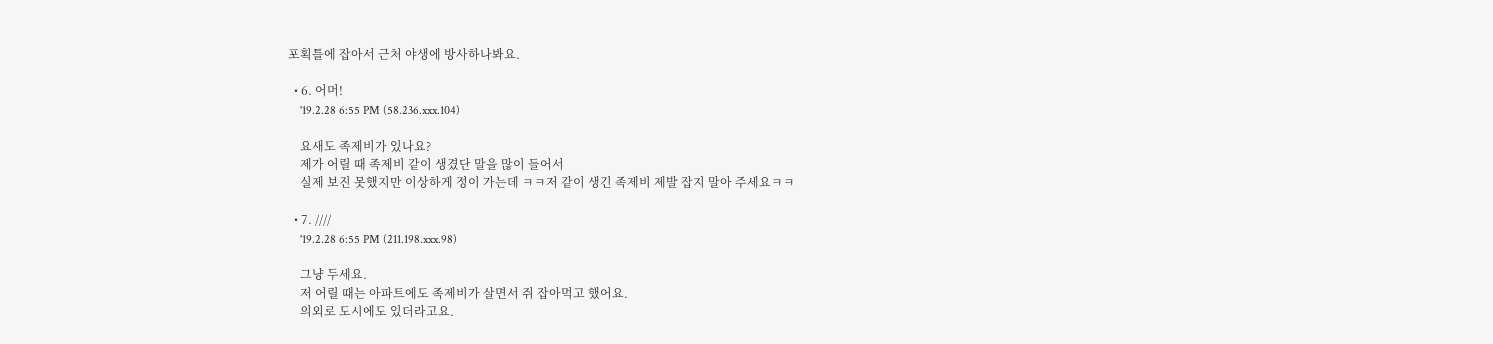포획틀에 잡아서 근처 야생에 방사하나봐요.

  • 6. 어머!
    '19.2.28 6:55 PM (58.236.xxx.104)

    요새도 족제비가 있나요?
    제가 어릴 때 족제비 같이 생겼단 말을 많이 들어서
    실제 보진 못했지만 이상하게 정이 가는데 ㅋㅋ저 같이 생긴 족제비 제발 잡지 말아 주세요ㅋㅋ

  • 7. ////
    '19.2.28 6:55 PM (211.198.xxx.98)

    그냥 두세요.
    저 어릴 때는 아파트에도 족제비가 살면서 쥐 잡아먹고 했어요.
    의외로 도시에도 있더라고요.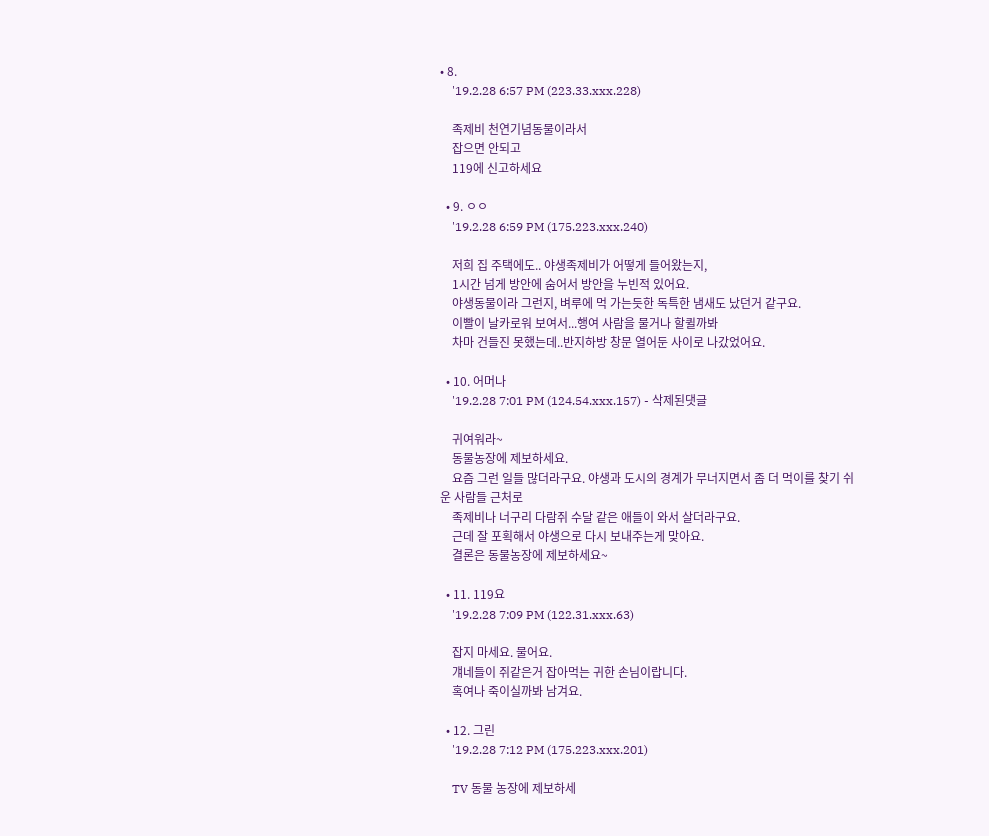• 8.
    '19.2.28 6:57 PM (223.33.xxx.228)

    족제비 천연기념동물이라서
    잡으면 안되고
    119에 신고하세요

  • 9. ㅇㅇ
    '19.2.28 6:59 PM (175.223.xxx.240)

    저희 집 주택에도.. 야생족제비가 어떻게 들어왔는지,
    1시간 넘게 방안에 숨어서 방안을 누빈적 있어요.
    야생동물이라 그런지, 벼루에 먹 가는듯한 독특한 냄새도 났던거 같구요.
    이빨이 날카로워 보여서...행여 사람을 물거나 할퀼까봐
    차마 건들진 못했는데..반지하방 창문 열어둔 사이로 나갔었어요.

  • 10. 어머나
    '19.2.28 7:01 PM (124.54.xxx.157) - 삭제된댓글

    귀여워라~
    동물농장에 제보하세요.
    요즘 그런 일들 많더라구요. 야생과 도시의 경계가 무너지면서 좀 더 먹이를 찾기 쉬운 사람들 근처로
    족제비나 너구리 다람쥐 수달 같은 애들이 와서 살더라구요.
    근데 잘 포획해서 야생으로 다시 보내주는게 맞아요.
    결론은 동물농장에 제보하세요~

  • 11. 119요
    '19.2.28 7:09 PM (122.31.xxx.63)

    잡지 마세요. 물어요.
    걔네들이 쥐같은거 잡아먹는 귀한 손님이랍니다.
    혹여나 죽이실까봐 남겨요.

  • 12. 그린
    '19.2.28 7:12 PM (175.223.xxx.201)

    TV 동물 농장에 제보하세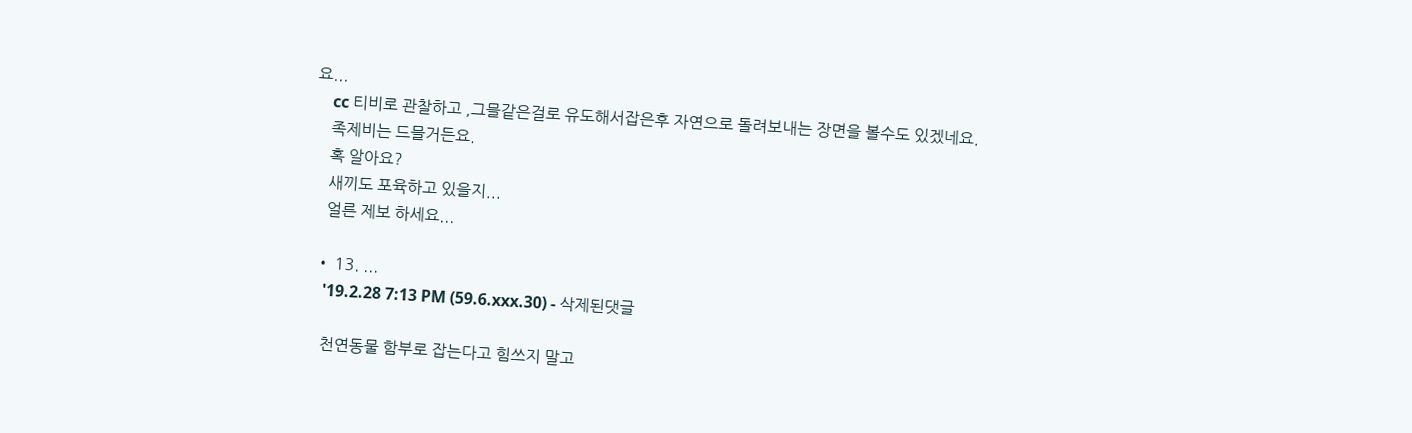요...
    cc 티비로 관찰하고 ,그믈같은걸로 유도해서잡은후 자연으로 돌려보내는 장면을 볼수도 있겠네요.
    족제비는 드믈거든요.
    혹 알아요?
    새끼도 포육하고 있을지...
    얼른 제보 하세요...

  • 13. ...
    '19.2.28 7:13 PM (59.6.xxx.30) - 삭제된댓글

    천연동물 함부로 잡는다고 힘쓰지 말고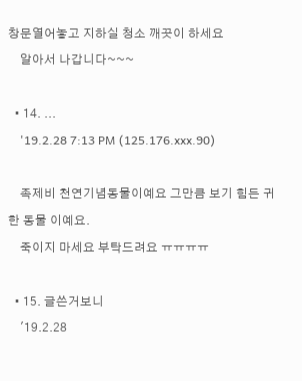창문열어놓고 지하실 청소 깨끗이 하세요
    알아서 나갑니다~~~

  • 14. ...
    '19.2.28 7:13 PM (125.176.xxx.90)

    족제비 천연기념동물이예요 그만큼 보기 힘든 귀한 동물 이예요.
    죽이지 마세요 부탁드려요 ㅠㅠㅠㅠ

  • 15. 글쓴거보니
    '19.2.28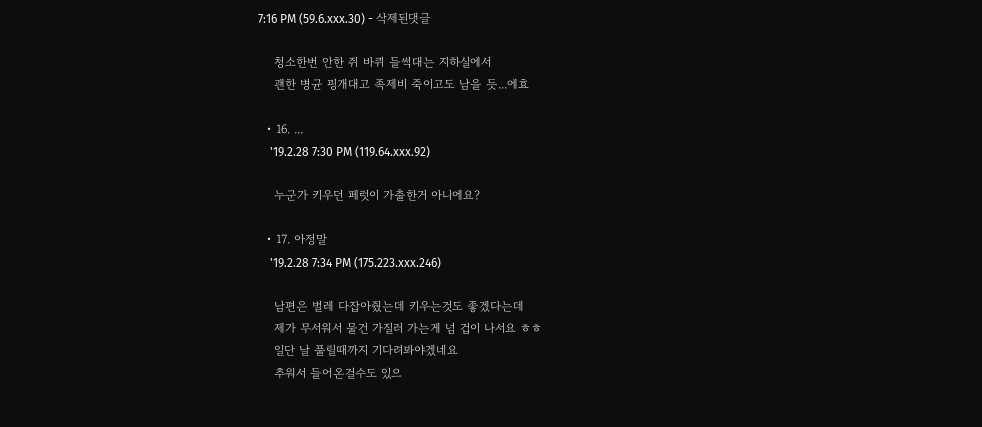7:16 PM (59.6.xxx.30) - 삭제된댓글

    청소한번 안한 쥐 바퀴 들썩대는 지하실에서
    괜한 병균 핑개대고 족제비 죽이고도 남을 듯...에효

  • 16. ...
    '19.2.28 7:30 PM (119.64.xxx.92)

    누군가 키우던 페럿이 가출한거 아니에요?

  • 17. 아정말
    '19.2.28 7:34 PM (175.223.xxx.246)

    남편은 벌레 다잡아줬는데 키우는것도 좋겠다는데
    제가 무서워서 물건 가질러 가는게 넘 겁이 나서요 ㅎㅎ
    일단 날 풀릴때까지 기다려봐야겠네요
    추워서 들어온걸수도 있으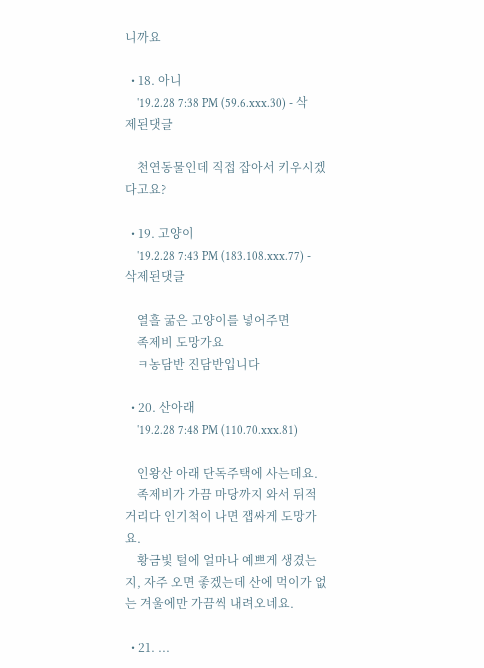니까요

  • 18. 아니
    '19.2.28 7:38 PM (59.6.xxx.30) - 삭제된댓글

    천연동물인데 직접 잡아서 키우시겠다고요?

  • 19. 고양이
    '19.2.28 7:43 PM (183.108.xxx.77) - 삭제된댓글

    열흘 굶은 고양이를 넣어주면
    족제비 도망가요
    ㅋ농담반 진담반입니다

  • 20. 산아래
    '19.2.28 7:48 PM (110.70.xxx.81)

    인왕산 아래 단독주택에 사는데요.
    족제비가 가끔 마당까지 와서 뒤적거리다 인기척이 나면 잽싸게 도망가요.
    황금빛 털에 얼마나 예쁘게 생겼는지, 자주 오면 좋겠는데 산에 먹이가 없는 겨울에만 가끔씩 내려오네요.

  • 21. ...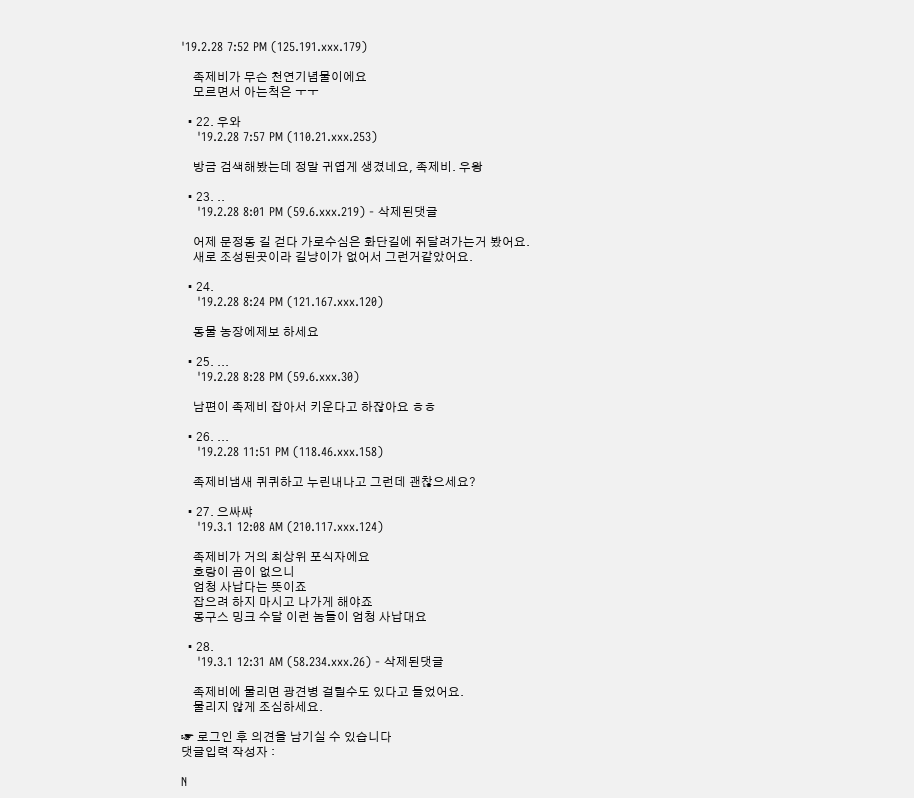'19.2.28 7:52 PM (125.191.xxx.179)

    족제비가 무슨 천연기념물이에요
    모르면서 아는척은 ㅜㅜ

  • 22. 우와
    '19.2.28 7:57 PM (110.21.xxx.253)

    방금 검색해봤는데 정말 귀엽게 생겼네요, 족제비. 우왕

  • 23. ..
    '19.2.28 8:01 PM (59.6.xxx.219) - 삭제된댓글

    어제 문정동 길 걷다 가로수심은 화단길에 쥐달려가는거 봤어요.
    새로 조성된곳이라 길냥이가 없어서 그런거같았어요.

  • 24.
    '19.2.28 8:24 PM (121.167.xxx.120)

    동물 농장에제보 하세요

  • 25. ...
    '19.2.28 8:28 PM (59.6.xxx.30)

    남편이 족제비 잡아서 키운다고 하잖아요 ㅎㅎ

  • 26. ...
    '19.2.28 11:51 PM (118.46.xxx.158)

    족제비냄새 퀴퀴하고 누린내나고 그런데 괜찮으세요?

  • 27. 으싸쌰
    '19.3.1 12:08 AM (210.117.xxx.124)

    족제비가 거의 최상위 포식자에요
    호랑이 곰이 없으니
    엄청 사납다는 뜻이죠
    잡으려 하지 마시고 나가게 해야죠
    몽구스 밍크 수달 이런 놈들이 엄청 사납대요

  • 28.
    '19.3.1 12:31 AM (58.234.xxx.26) - 삭제된댓글

    족제비에 물리면 광견병 걸릴수도 있다고 들었어요.
    물리지 않게 조심하세요.

☞ 로그인 후 의견을 남기실 수 있습니다
댓글입력 작성자 :

N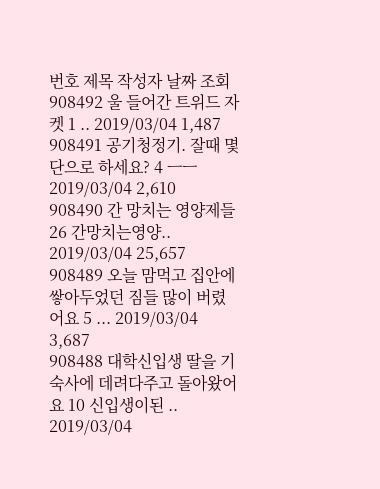번호 제목 작성자 날짜 조회
908492 울 들어간 트위드 자켓 1 .. 2019/03/04 1,487
908491 공기청정기. 잘때 몇단으로 하세요? 4 ㅡㅡ 2019/03/04 2,610
908490 간 망치는 영양제들 26 간망치는영양.. 2019/03/04 25,657
908489 오늘 맘먹고 집안에 쌓아두었던 짐들 많이 버렸어요 5 ... 2019/03/04 3,687
908488 대학신입생 딸을 기숙사에 데려다주고 돌아왔어요 10 신입생이된 .. 2019/03/04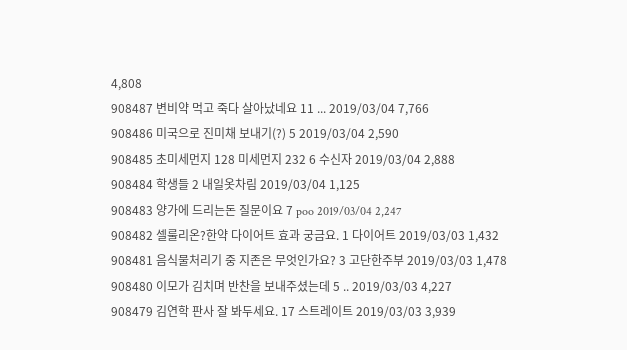4,808
908487 변비약 먹고 죽다 살아났네요 11 ... 2019/03/04 7,766
908486 미국으로 진미채 보내기(?) 5 2019/03/04 2,590
908485 초미세먼지 128 미세먼지 232 6 수신자 2019/03/04 2,888
908484 학생들 2 내일옷차림 2019/03/04 1,125
908483 양가에 드리는돈 질문이요 7 poo 2019/03/04 2,247
908482 셀룰리온?한약 다이어트 효과 궁금요. 1 다이어트 2019/03/03 1,432
908481 음식물처리기 중 지존은 무엇인가요? 3 고단한주부 2019/03/03 1,478
908480 이모가 김치며 반찬을 보내주셨는데 5 .. 2019/03/03 4,227
908479 김연학 판사 잘 봐두세요. 17 스트레이트 2019/03/03 3,939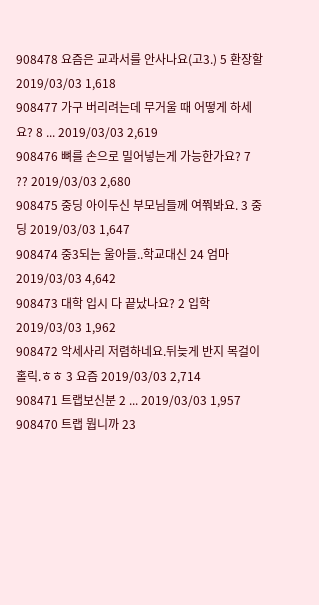908478 요즘은 교과서를 안사나요(고3.) 5 환장할 2019/03/03 1,618
908477 가구 버리려는데 무거울 때 어떻게 하세요? 8 ... 2019/03/03 2,619
908476 뼈를 손으로 밀어넣는게 가능한가요? 7 ?? 2019/03/03 2,680
908475 중딩 아이두신 부모님들께 여쭤봐요. 3 중딩 2019/03/03 1,647
908474 중3되는 울아들..학교대신 24 엄마 2019/03/03 4,642
908473 대학 입시 다 끝났나요? 2 입학 2019/03/03 1,962
908472 악세사리 저렴하네요.뒤늦게 반지 목걸이 홀릭.ㅎㅎ 3 요즘 2019/03/03 2,714
908471 트랩보신분 2 ... 2019/03/03 1,957
908470 트랩 뭡니까 23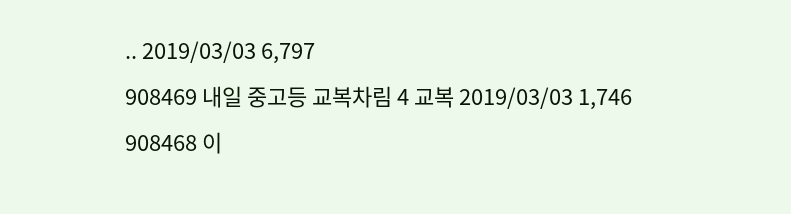.. 2019/03/03 6,797
908469 내일 중고등 교복차림 4 교복 2019/03/03 1,746
908468 이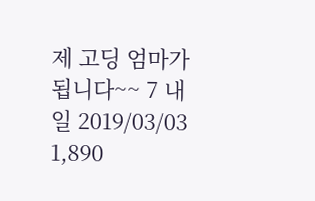제 고딩 엄마가됩니다~~ 7 내일 2019/03/03 1,890